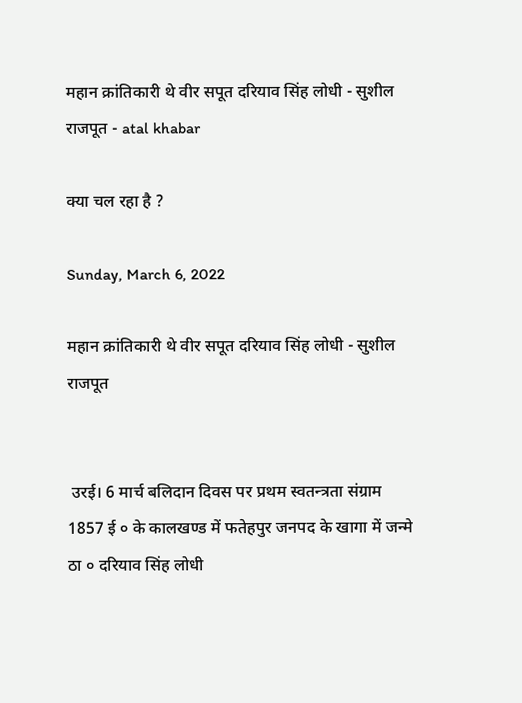महान क्रांतिकारी थे वीर सपूत दरियाव सिंह लोधी - सुशील राजपूत - atal khabar

क्या चल रहा है ?

Sunday, March 6, 2022

महान क्रांतिकारी थे वीर सपूत दरियाव सिंह लोधी - सुशील राजपूत


 उरई। 6 मार्च बलिदान दिवस पर प्रथम स्वतन्त्रता संग्राम 1857 ई ० के कालखण्ड में फतेहपुर जनपद के खागा में जन्मे ठा ० दरियाव सिंह लोधी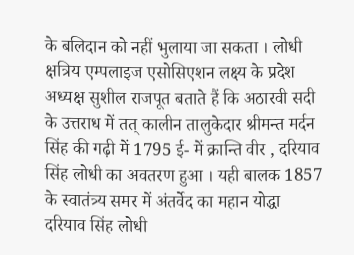के बलिदान को नहीं भुलाया जा सकता । लोधी क्षत्रिय एम्पलाइज एसोसिएशन लक्ष्य के प्रदेश अध्यक्ष सुशील राजपूत बताते हैं कि अठारवी सदी के उत्तराध में तत् कालीन तालुकेदार श्रीमन्त मर्दन सिंह की गढ़ी में 1795 ई- में क्रान्ति वीर , दरियाव सिंह लोधी का अवतरण हुआ । यही बालक 1857 के स्वातंत्र्य समर में अंतर्वेद का महान योद्धा दरियाव सिंह लोधी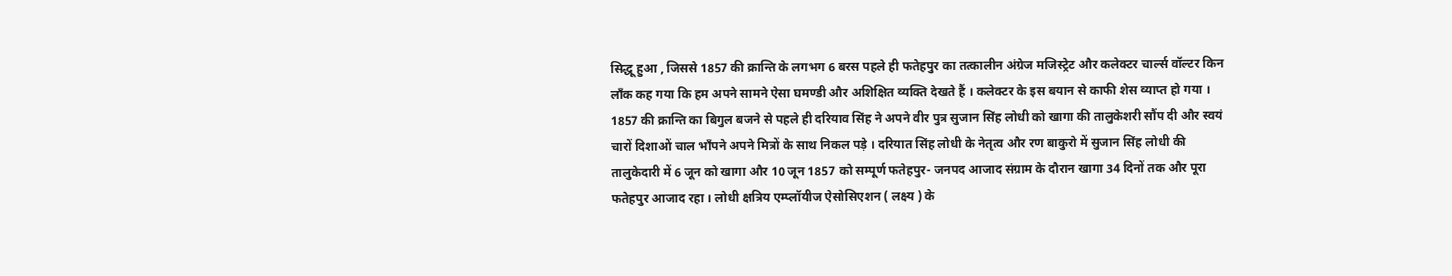सिद्धू हुआ , जिससे 1857 की क्रान्ति के लगभग 6 बरस पहले ही फतेहपुर का तत्कालीन अंग्रेज मजिस्ट्रेट और कलेक्टर चार्ल्स वॉल्टर किन लाँक कह गया कि हम अपने सामने ऐसा घमण्डी और अशिक्षित व्यक्ति देखते हैं । कलेक्टर के इस बयान से काफी शेस व्याप्त हो गया । 1857 की क्रान्ति का बिगुल बजने से पहले ही दरियाव सिंह ने अपने वीर पुत्र सुजान सिंह लोधी को खागा की तालुकेशरी सौंप दी और स्वयं चारों दिशाओं चाल भाँपने अपने मित्रों के साथ निकल पड़े । दरियात सिंह लोधी के नेतृत्व और रण बाकुरो में सुजान सिंह लोधी की तालुकेदारी में 6 जून को खागा और 10 जून 1857 को सम्पूर्ण फतेहपुर- जनपद आजाद संग्राम के दौरान खागा 34 दिनों तक और पूरा फतेहपुर आजाद रहा । लोधी क्षत्रिय एम्प्लॉयीज ऐसोसिएशन ( लक्ष्य ) के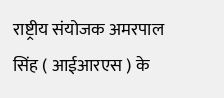राष्ट्रीय संयोजक अमरपाल सिंह ( आईआरएस ) के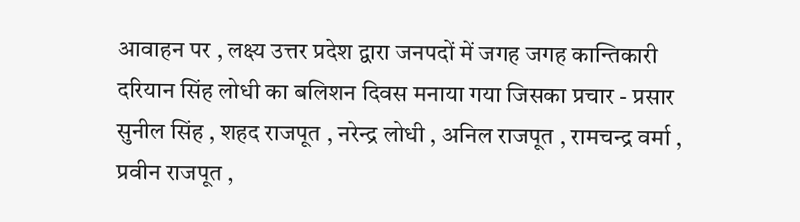आवाहन पर , लक्ष्य उत्तर प्रदेश द्वारा जनपदों में जगह जगह कान्तिकारी दरियान सिंह लोधी का बलिशन दिवस मनाया गया जिसका प्रचार - प्रसार सुनील सिंह , शहद राजपूत , नरेन्द्र लोधी , अनिल राजपूत , रामचन्द्र वर्मा , प्रवीन राजपूत ,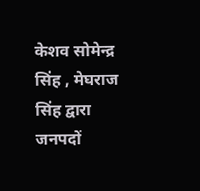केशव सोमेन्द्र सिंह , मेघराज सिंह द्वारा जनपदों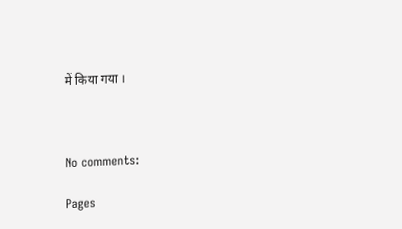में किया गया ।



No comments:

Pages